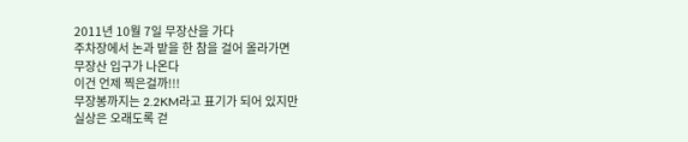2011년 10월 7일 무장산을 가다
주차장에서 논과 밭을 한 참을 걸어 올라가면
무장산 입구가 나온다
이건 언제 찍은걸까!!!
무장봉까지는 2.2KM라고 표기가 되어 있지만
실상은 오래도록 걷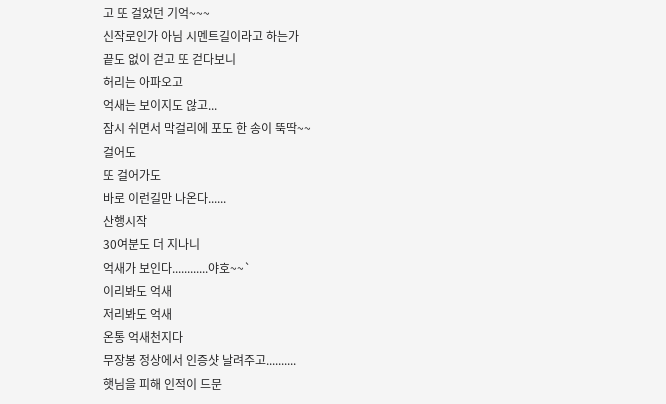고 또 걸었던 기억~~~
신작로인가 아님 시멘트길이라고 하는가
끝도 없이 걷고 또 걷다보니
허리는 아파오고
억새는 보이지도 않고...
잠시 쉬면서 막걸리에 포도 한 송이 뚝딱~~
걸어도
또 걸어가도
바로 이런길만 나온다......
산행시작
30여분도 더 지나니
억새가 보인다............야호~~`
이리봐도 억새
저리봐도 억새
온통 억새천지다
무장봉 정상에서 인증샷 날려주고..........
햇님을 피해 인적이 드문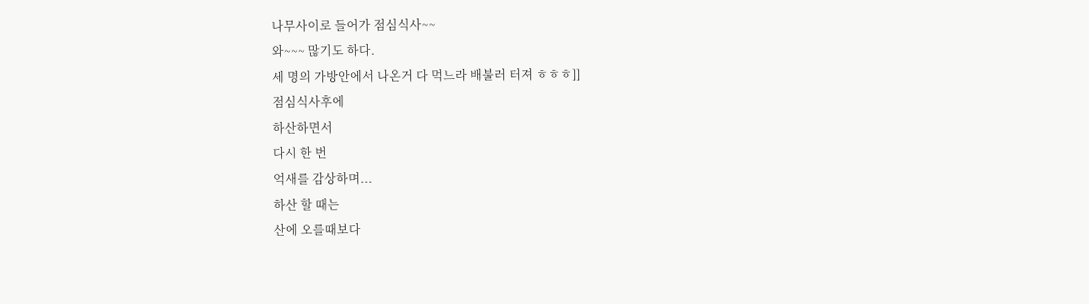나무사이로 들어가 점심식사~~
와~~~ 많기도 하다.
세 명의 가방안에서 나온거 다 먹느라 배불러 터져 ㅎㅎㅎ]]
점심식사후에
하산하면서
다시 한 번
억새를 감상하며...
하산 할 때는
산에 오를때보다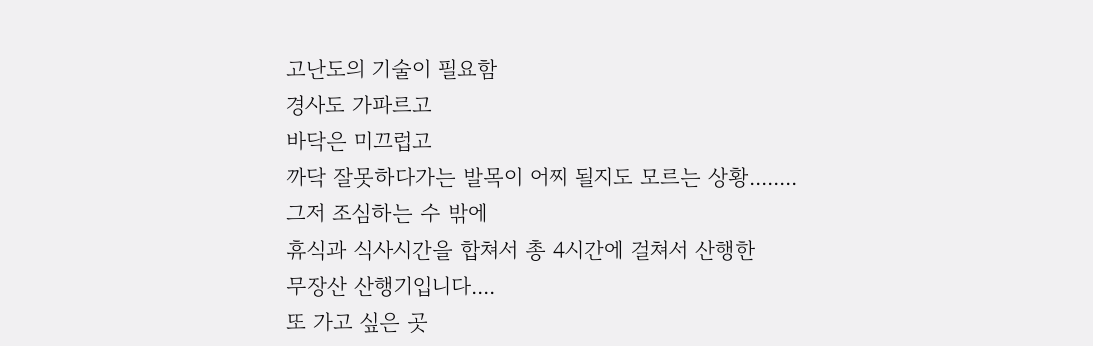고난도의 기술이 필요함
경사도 가파르고
바닥은 미끄럽고
까닥 잘못하다가는 발목이 어찌 될지도 모르는 상황........
그저 조심하는 수 밖에
휴식과 식사시간을 합쳐서 총 4시간에 걸쳐서 산행한
무장산 산행기입니다....
또 가고 싶은 곳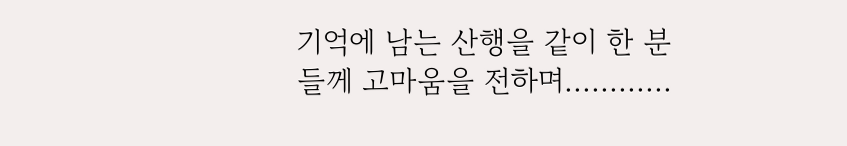기억에 남는 산행을 같이 한 분들께 고마움을 전하며............